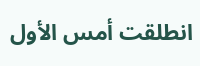انطلقت أمس الأول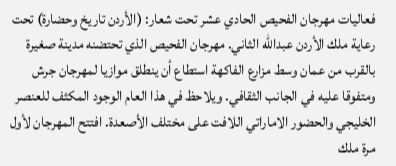فعاليات مهرجان الفحيص الحادي عشر تحت شعار: (الأردن تاريخ وحضارة) تحت رعاية ملك الأردن عبدالله الثاني. مهرجان الفحيص الذي تحتضنه مدينة صغيرة بالقرب من عمان وسط مزارع الفاكهة استطاع أن ينطلق موازيا لمهرجان جرش ومتفوقا عليه في الجانب الثقافي. ويلاحظ في هذا العام الوجود المكثف للعنصر الخليجي والحضور الاماراتي اللافت على مختلف الأصعدة. افتتح المهرجان لأول مرة ملك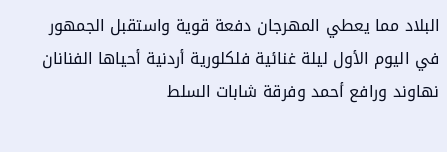البلاد مما يعطي المهرجان دفعة قوية واستقبل الجمهور في اليوم الأول ليلة غنائية فلكلورية أردنية أحياها الفنانان نهاوند ورافع أحمد وفرقة شابات السلط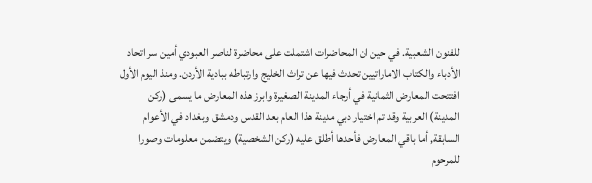للفنون الشعبية. في حين ان المحاضرات اشتملت على محاضرة لناصر العبودي أمين سر اتحاد الأدباء والكتاب الاماراتيين تحدث فيها عن تراث الخليج وارتباطه ببادية الأردن. ومنذ اليوم الأول افتتحت المعارض الثمانية في أرجاء المدينة الصغيرة وابرز هذه المعارض ما يسمى (ركن المدينة) العربية وقد تم اختيار دبي مدينة هذا العام بعد القدس ودمشق وبغداد في الأعوام السابقة, أما باقي المعارض فأحدها أطلق عليه (ركن الشخصية) ويتضمن معلومات وصورا للمرحوم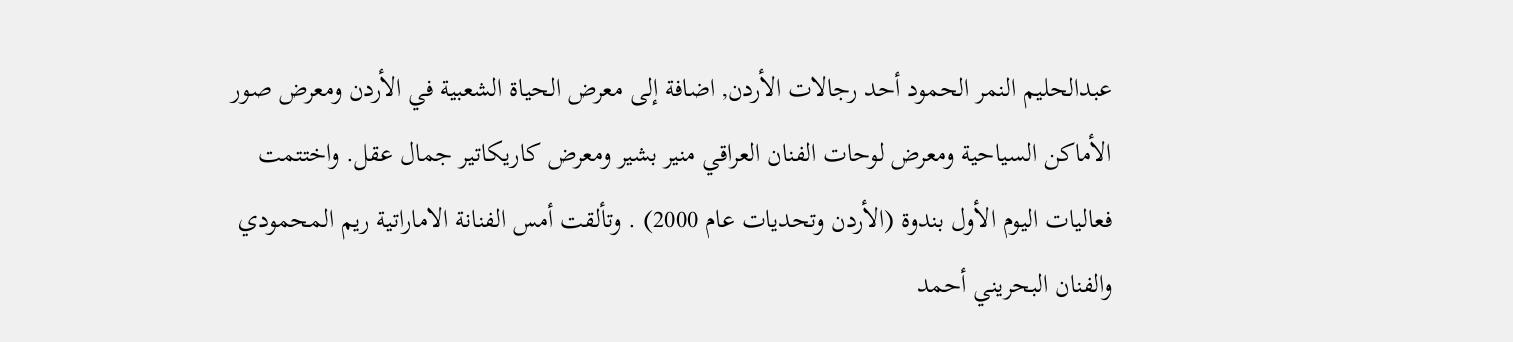عبدالحليم النمر الحمود أحد رجالات الأردن, اضافة إلى معرض الحياة الشعبية في الأردن ومعرض صور الأماكن السياحية ومعرض لوحات الفنان العراقي منير بشير ومعرض كاريكاتير جمال عقل. واختتمت فعاليات اليوم الأول بندوة (الأردن وتحديات عام 2000) . وتألقت أمس الفنانة الاماراتية ريم المحمودي والفنان البحريني أحمد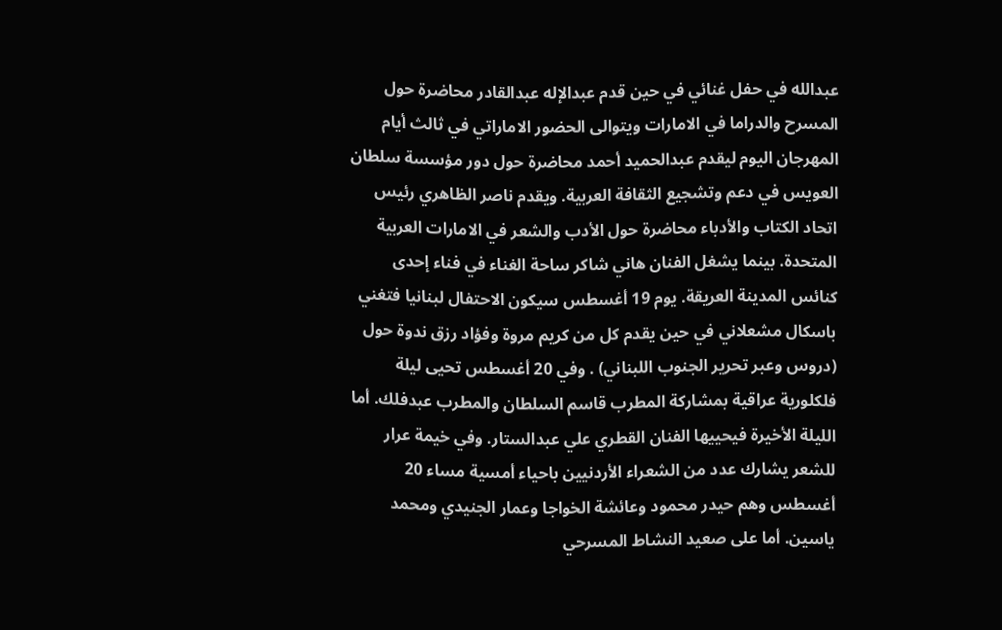عبدالله في حفل غنائي في حين قدم عبدالإله عبدالقادر محاضرة حول المسرح والدراما في الامارات ويتوالى الحضور الاماراتي في ثالث أيام المهرجان اليوم ليقدم عبدالحميد أحمد محاضرة حول دور مؤسسة سلطان العويس في دعم وتشجيع الثقافة العربية. ويقدم ناصر الظاهري رئيس اتحاد الكتاب والأدباء محاضرة حول الأدب والشعر في الامارات العربية المتحدة. بينما يشغل الفنان هاني شاكر ساحة الغناء في فناء إحدى كنائس المدينة العريقة. يوم 19 أغسطس سيكون الاحتفال لبنانيا فتغني باسكال مشعلاني في حين يقدم كل من كريم مروة وفؤاد رزق ندوة حول (دروس وعبر تحرير الجنوب اللبناني) . وفي 20 أغسطس تحيى ليلة فلكلورية عراقية بمشاركة المطرب قاسم السلطان والمطرب عبدفلك. أما الليلة الأخيرة فيحييها الفنان القطري علي عبدالستار. وفي خيمة عرار للشعر يشارك عدد من الشعراء الأردنيين باحياء أمسية مساء 20 أغسطس وهم حيدر محمود وعائشة الخواجا وعمار الجنيدي ومحمد ياسين. أما على صعيد النشاط المسرحي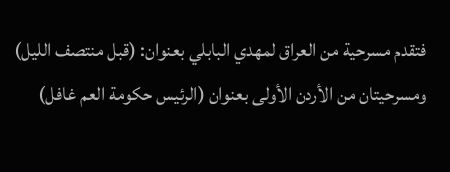فتقدم مسرحية من العراق لمهدي البابلي بعنوان: (قبل منتصف الليل) ومسرحيتان من الأردن الأولى بعنوان (الرئيس حكومة العم غافل)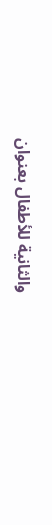والثانية للأطفال بعنوان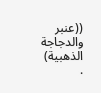((عنبر والدجاجة الذهبية) .